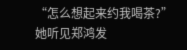“怎么想起来约我喝茶?”
她听见郑鸿发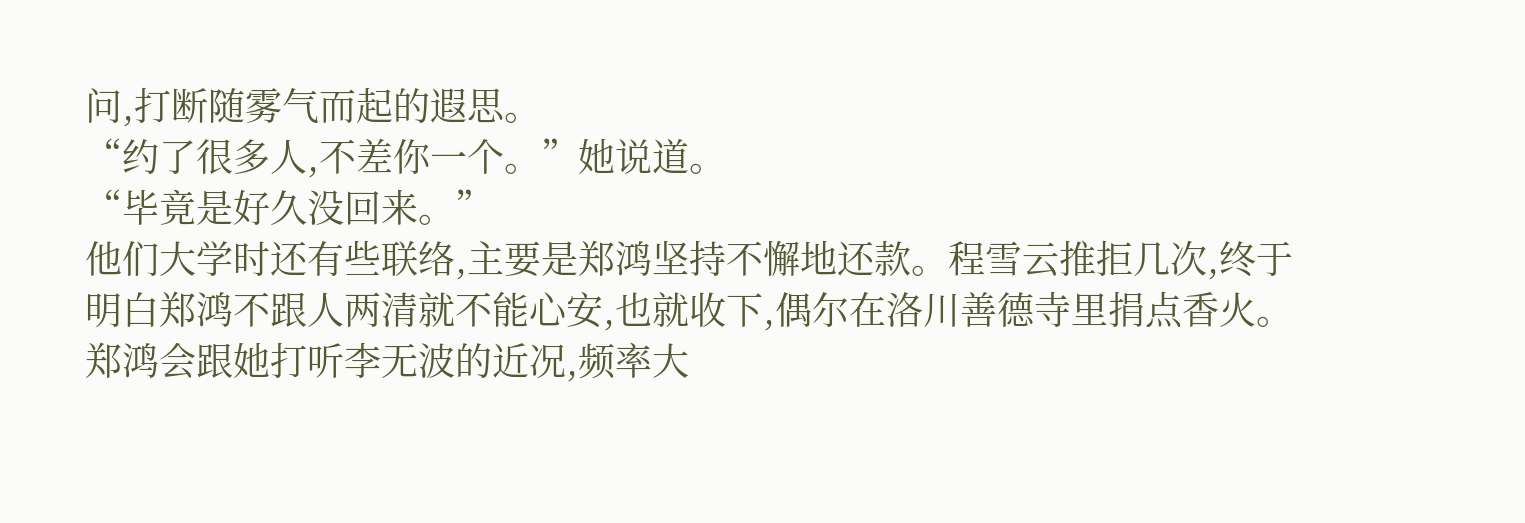问,打断随雾气而起的遐思。
“约了很多人,不差你一个。”她说道。
“毕竟是好久没回来。”
他们大学时还有些联络,主要是郑鸿坚持不懈地还款。程雪云推拒几次,终于明白郑鸿不跟人两清就不能心安,也就收下,偶尔在洛川善德寺里捐点香火。郑鸿会跟她打听李无波的近况,频率大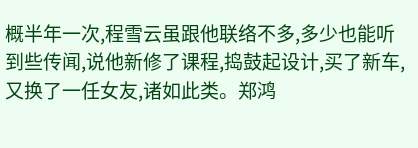概半年一次,程雪云虽跟他联络不多,多少也能听到些传闻,说他新修了课程,捣鼓起设计,买了新车,又换了一任女友,诸如此类。郑鸿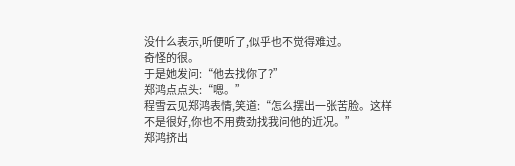没什么表示,听便听了,似乎也不觉得难过。
奇怪的很。
于是她发问:“他去找你了?”
郑鸿点点头:“嗯。”
程雪云见郑鸿表情,笑道:“怎么摆出一张苦脸。这样不是很好,你也不用费劲找我问他的近况。”
郑鸿挤出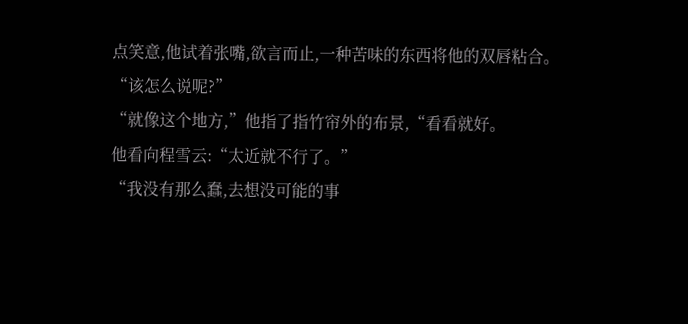点笑意,他试着张嘴,欲言而止,一种苦味的东西将他的双唇粘合。
“该怎么说呢?”
“就像这个地方,”他指了指竹帘外的布景,“看看就好。
他看向程雪云:“太近就不行了。”
“我没有那么蠢,去想没可能的事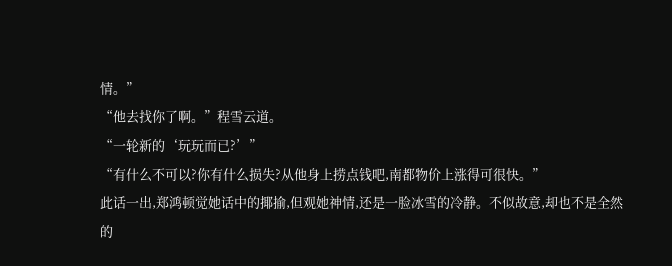情。”
“他去找你了啊。”程雪云道。
“一轮新的‘玩玩而已?’”
“有什么不可以?你有什么损失?从他身上捞点钱吧,南都物价上涨得可很快。”
此话一出,郑鸿顿觉她话中的揶揄,但观她神情,还是一脸冰雪的冷静。不似故意,却也不是全然的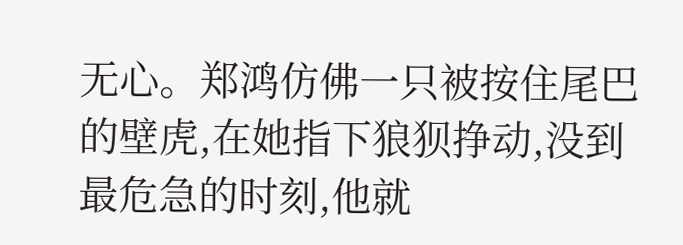无心。郑鸿仿佛一只被按住尾巴的壁虎,在她指下狼狈挣动,没到最危急的时刻,他就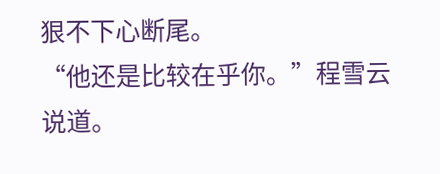狠不下心断尾。
“他还是比较在乎你。”程雪云说道。